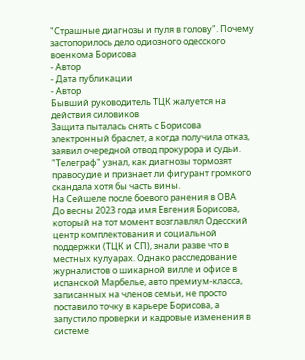"Страшные диагнозы и пуля в голову". Почему застопорилось дело одиозного одесского военкома Борисова
- Автор
- Дата публикации
- Автор
Бывший руководитель ТЦК жалуется на действия силовиков
Защита пыталась снять с Борисова электронный браслет, а когда получила отказ, заявил очередной отвод прокурора и судьи.
"Телеграф" узнал, как диагнозы тормозят правосудие и признает ли фигурант громкого скандала хотя бы часть вины.
На Сейшеле после боевого ранения в ОВА
До весны 2023 года имя Евгения Борисова, который на тот момент возглавлял Одесский центр комплектования и социальной поддержки (ТЦК и СП), знали разве что в местных кулуарах. Однако расследование журналистов о шикарной вилле и офисе в испанской Марбелье, авто премиум-класса, записанных на членов семьи, не просто поставило точку в карьере Борисова, а запустило проверки и кадровые изменения в системе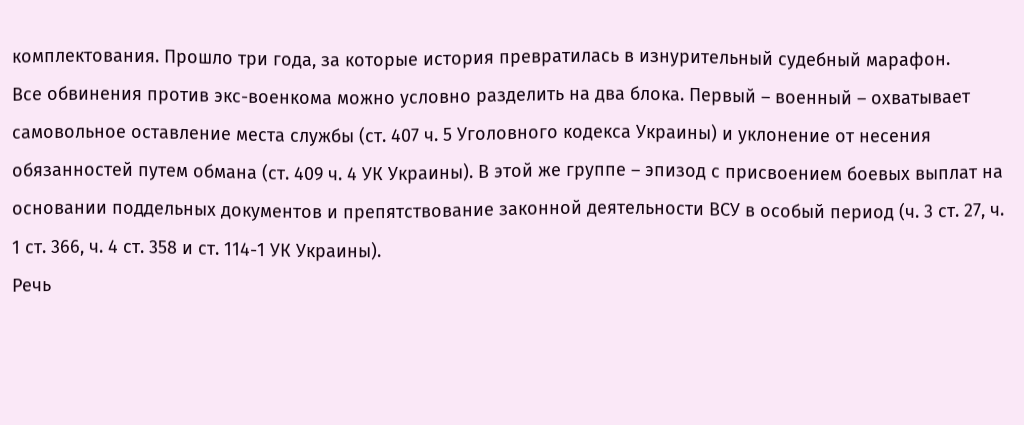комплектования. Прошло три года, за которые история превратилась в изнурительный судебный марафон.
Все обвинения против экс-военкома можно условно разделить на два блока. Первый – военный – охватывает самовольное оставление места службы (ст. 407 ч. 5 Уголовного кодекса Украины) и уклонение от несения обязанностей путем обмана (ст. 409 ч. 4 УК Украины). В этой же группе – эпизод с присвоением боевых выплат на основании поддельных документов и препятствование законной деятельности ВСУ в особый период (ч. 3 ст. 27, ч. 1 ст. 366, ч. 4 ст. 358 и ст. 114-1 УК Украины).
Речь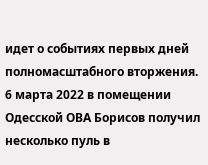идет о событиях первых дней полномасштабного вторжения. 6 марта 2022 в помещении Одесской ОВА Борисов получил несколько пуль в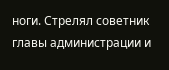ноги. Стрелял советник главы администрации и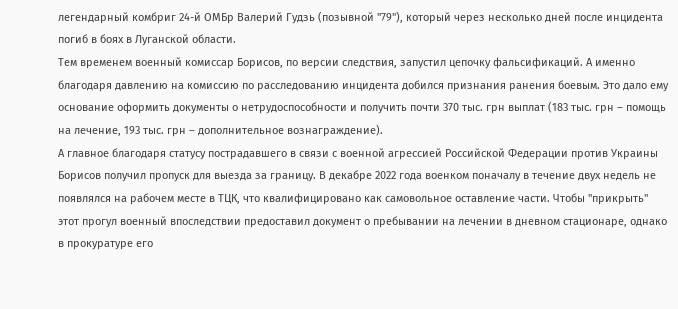легендарный комбриг 24-й ОМБр Валерий Гудзь (позывной "79"), который через несколько дней после инцидента погиб в боях в Луганской области.
Тем временем военный комиссар Борисов, по версии следствия, запустил цепочку фальсификаций. А именно благодаря давлению на комиссию по расследованию инцидента добился признания ранения боевым. Это дало ему основание оформить документы о нетрудоспособности и получить почти 370 тыс. грн выплат (183 тыс. грн – помощь на лечение, 193 тыс. грн – дополнительное вознаграждение).
А главное благодаря статусу пострадавшего в связи с военной агрессией Российской Федерации против Украины Борисов получил пропуск для выезда за границу. В декабре 2022 года военком поначалу в течение двух недель не появлялся на рабочем месте в ТЦК, что квалифицировано как самовольное оставление части. Чтобы "прикрыть" этот прогул военный впоследствии предоставил документ о пребывании на лечении в дневном стационаре, однако в прокуратуре его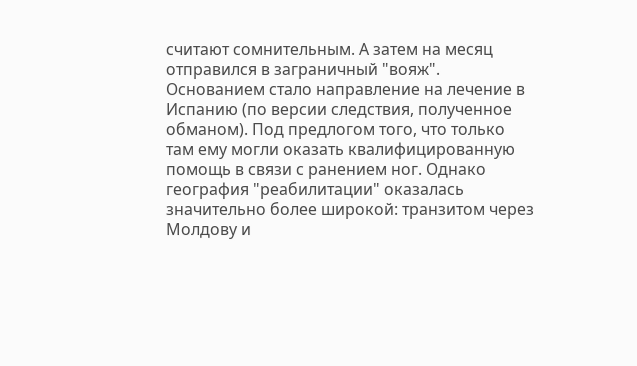считают сомнительным. А затем на месяц отправился в заграничный "вояж".
Основанием стало направление на лечение в Испанию (по версии следствия, полученное обманом). Под предлогом того, что только там ему могли оказать квалифицированную помощь в связи с ранением ног. Однако география "реабилитации" оказалась значительно более широкой: транзитом через Молдову и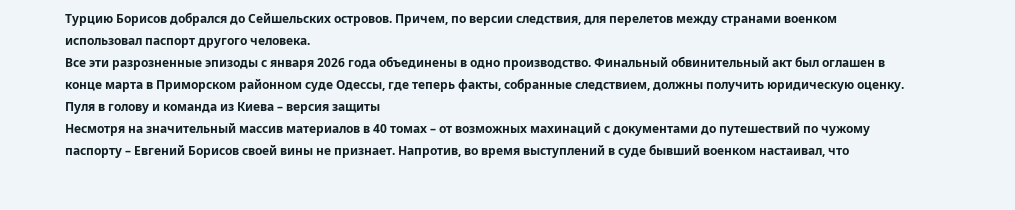Турцию Борисов добрался до Сейшельских островов. Причем, по версии следствия, для перелетов между странами военком использовал паспорт другого человека.
Все эти разрозненные эпизоды с января 2026 года объединены в одно производство. Финальный обвинительный акт был оглашен в конце марта в Приморском районном суде Одессы, где теперь факты, собранные следствием, должны получить юридическую оценку.
Пуля в голову и команда из Киева – версия защиты
Несмотря на значительный массив материалов в 40 томах – от возможных махинаций с документами до путешествий по чужому паспорту – Евгений Борисов своей вины не признает. Напротив, во время выступлений в суде бывший военком настаивал, что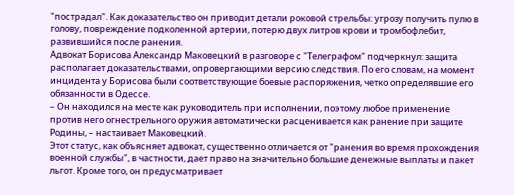"пострадал". Как доказательство он приводит детали роковой стрельбы: угрозу получить пулю в голову, повреждение подколенной артерии, потерю двух литров крови и тромбофлебит, развившийся после ранения.
Адвокат Борисова Александр Маковецкий в разговоре с "Телеграфом" подчеркнул: защита располагает доказательствами, опровергающими версию следствия. По его словам, на момент инцидента у Борисова были соответствующие боевые распоряжения, четко определявшие его обязанности в Одессе.
– Он находился на месте как руководитель при исполнении, поэтому любое применение против него огнестрельного оружия автоматически расценивается как ранение при защите Родины, – настаивает Маковецкий.
Этот статус, как объясняет адвокат, существенно отличается от "ранения во время прохождения военной службы", в частности, дает право на значительно большие денежные выплаты и пакет льгот. Кроме того, он предусматривает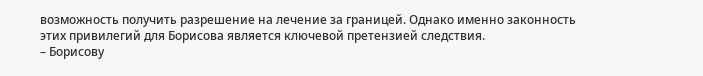возможность получить разрешение на лечение за границей. Однако именно законность этих привилегий для Борисова является ключевой претензией следствия.
– Борисову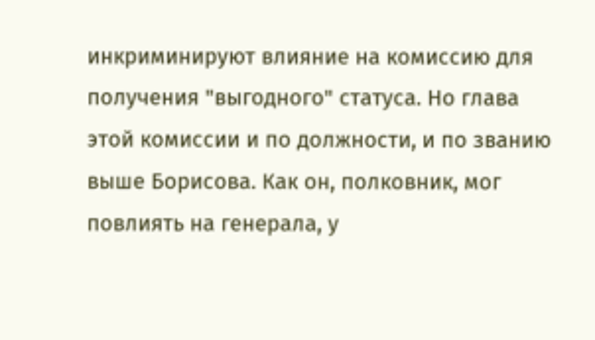инкриминируют влияние на комиссию для получения "выгодного" статуса. Но глава этой комиссии и по должности, и по званию выше Борисова. Как он, полковник, мог повлиять на генерала, у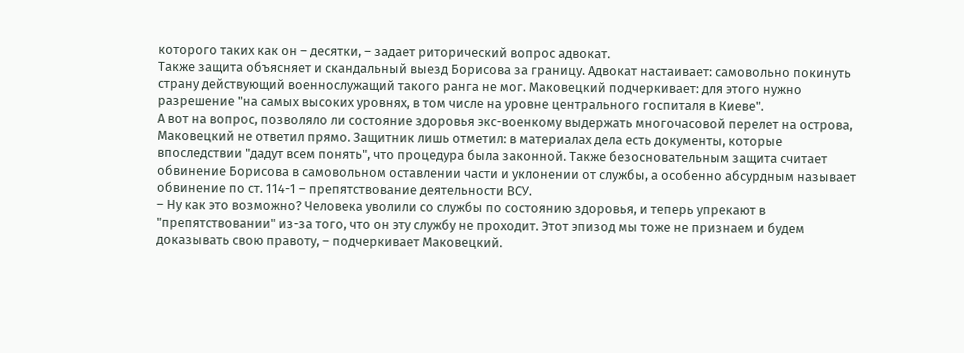которого таких как он – десятки, – задает риторический вопрос адвокат.
Также защита объясняет и скандальный выезд Борисова за границу. Адвокат настаивает: самовольно покинуть страну действующий военнослужащий такого ранга не мог. Маковецкий подчеркивает: для этого нужно разрешение "на самых высоких уровнях, в том числе на уровне центрального госпиталя в Киеве".
А вот на вопрос, позволяло ли состояние здоровья экс-военкому выдержать многочасовой перелет на острова, Маковецкий не ответил прямо. Защитник лишь отметил: в материалах дела есть документы, которые впоследствии "дадут всем понять", что процедура была законной. Также безосновательным защита считает обвинение Борисова в самовольном оставлении части и уклонении от службы, а особенно абсурдным называет обвинение по ст. 114-1 – препятствование деятельности ВСУ.
– Ну как это возможно? Человека уволили со службы по состоянию здоровья, и теперь упрекают в "препятствовании" из-за того, что он эту службу не проходит. Этот эпизод мы тоже не признаем и будем доказывать свою правоту, – подчеркивает Маковецкий.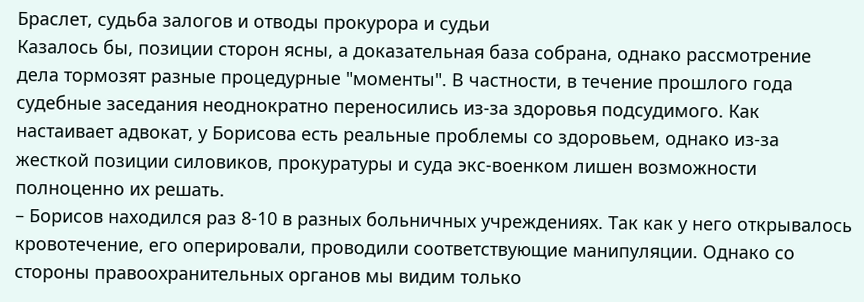Браслет, судьба залогов и отводы прокурора и судьи
Казалось бы, позиции сторон ясны, а доказательная база собрана, однако рассмотрение дела тормозят разные процедурные "моменты". В частности, в течение прошлого года судебные заседания неоднократно переносились из-за здоровья подсудимого. Как настаивает адвокат, у Борисова есть реальные проблемы со здоровьем, однако из-за жесткой позиции силовиков, прокуратуры и суда экс-военком лишен возможности полноценно их решать.
– Борисов находился раз 8-10 в разных больничных учреждениях. Так как у него открывалось кровотечение, его оперировали, проводили соответствующие манипуляции. Однако со стороны правоохранительных органов мы видим только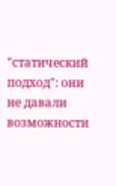"статический подход": они не давали возможности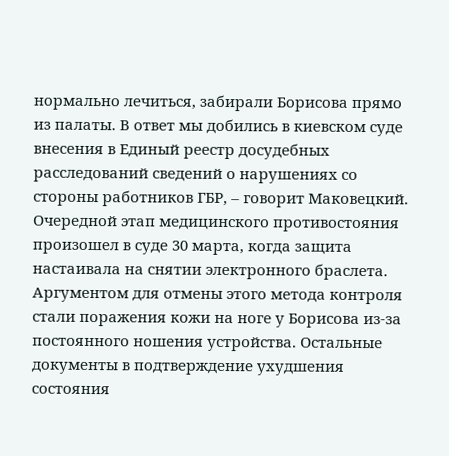нормально лечиться, забирали Борисова прямо из палаты. В ответ мы добились в киевском суде внесения в Единый реестр досудебных расследований сведений о нарушениях со стороны работников ГБР, – говорит Маковецкий.
Очередной этап медицинского противостояния произошел в суде 30 марта, когда защита настаивала на снятии электронного браслета. Аргументом для отмены этого метода контроля стали поражения кожи на ноге у Борисова из-за постоянного ношения устройства. Остальные документы в подтверждение ухудшения состояния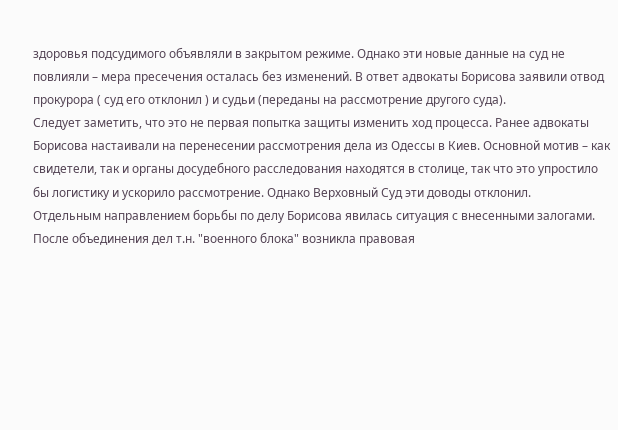здоровья подсудимого объявляли в закрытом режиме. Однако эти новые данные на суд не повлияли – мера пресечения осталась без изменений. В ответ адвокаты Борисова заявили отвод прокурора ( суд его отклонил ) и судьи (переданы на рассмотрение другого суда).
Следует заметить, что это не первая попытка защиты изменить ход процесса. Ранее адвокаты Борисова настаивали на перенесении рассмотрения дела из Одессы в Киев. Основной мотив – как свидетели, так и органы досудебного расследования находятся в столице, так что это упростило бы логистику и ускорило рассмотрение. Однако Верховный Суд эти доводы отклонил.
Отдельным направлением борьбы по делу Борисова явилась ситуация с внесенными залогами. После объединения дел т.н. "военного блока" возникла правовая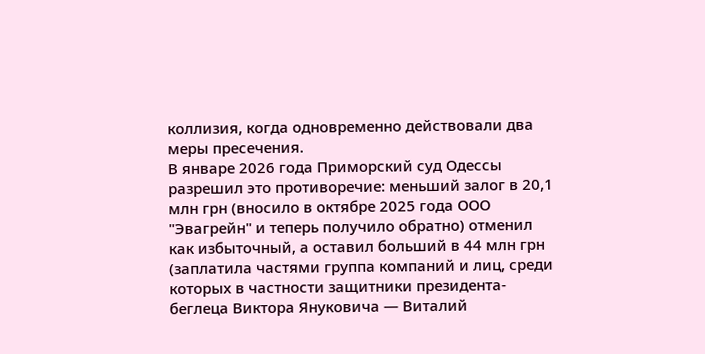коллизия, когда одновременно действовали два меры пресечения.
В январе 2026 года Приморский суд Одессы разрешил это противоречие: меньший залог в 20,1 млн грн (вносило в октябре 2025 года ООО "Эвагрейн" и теперь получило обратно) отменил как избыточный, а оставил больший в 44 млн грн (заплатила частями группа компаний и лиц, среди которых в частности защитники президента-беглеца Виктора Януковича — Виталий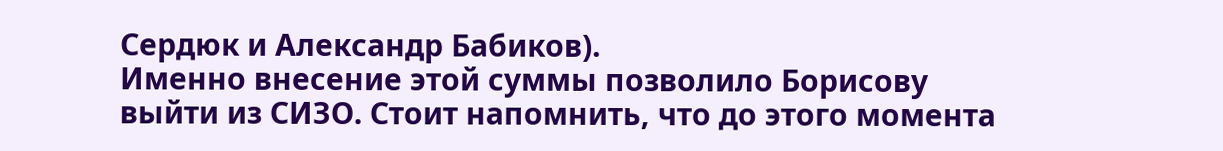Сердюк и Александр Бабиков).
Именно внесение этой суммы позволило Борисову выйти из СИЗО. Стоит напомнить, что до этого момента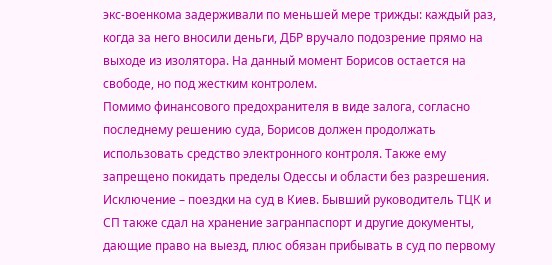экс-военкома задерживали по меньшей мере трижды: каждый раз, когда за него вносили деньги, ДБР вручало подозрение прямо на выходе из изолятора. На данный момент Борисов остается на свободе, но под жестким контролем.
Помимо финансового предохранителя в виде залога, согласно последнему решению суда, Борисов должен продолжать использовать средство электронного контроля. Также ему запрещено покидать пределы Одессы и области без разрешения. Исключение – поездки на суд в Киев. Бывший руководитель ТЦК и СП также сдал на хранение загранпаспорт и другие документы, дающие право на выезд, плюс обязан прибывать в суд по первому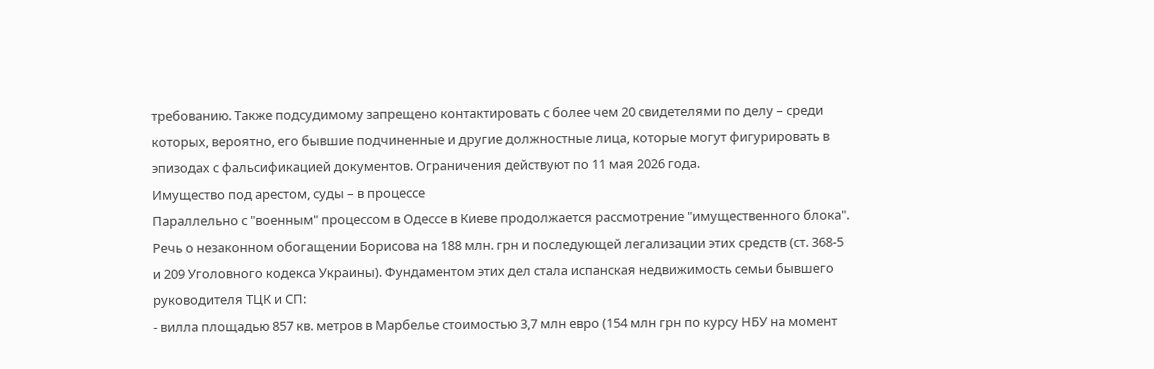требованию. Также подсудимому запрещено контактировать с более чем 20 свидетелями по делу – среди которых, вероятно, его бывшие подчиненные и другие должностные лица, которые могут фигурировать в эпизодах с фальсификацией документов. Ограничения действуют по 11 мая 2026 года.
Имущество под арестом, суды – в процессе
Параллельно с "военным" процессом в Одессе в Киеве продолжается рассмотрение "имущественного блока". Речь о незаконном обогащении Борисова на 188 млн. грн и последующей легализации этих средств (ст. 368-5 и 209 Уголовного кодекса Украины). Фундаментом этих дел стала испанская недвижимость семьи бывшего руководителя ТЦК и СП:
- вилла площадью 857 кв. метров в Марбелье стоимостью 3,7 млн евро (154 млн грн по курсу НБУ на момент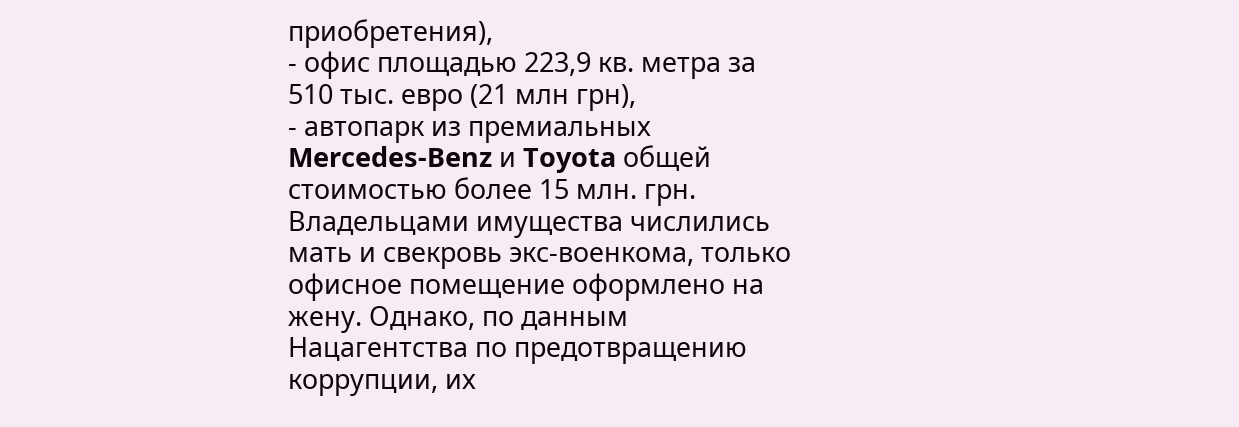приобретения),
- офис площадью 223,9 кв. метра за 510 тыс. евро (21 млн грн),
- автопарк из премиальных Mercedes-Benz и Toyota общей стоимостью более 15 млн. грн.
Владельцами имущества числились мать и свекровь экс-военкома, только офисное помещение оформлено на жену. Однако, по данным Нацагентства по предотвращению коррупции, их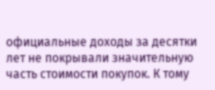официальные доходы за десятки лет не покрывали значительную часть стоимости покупок. К тому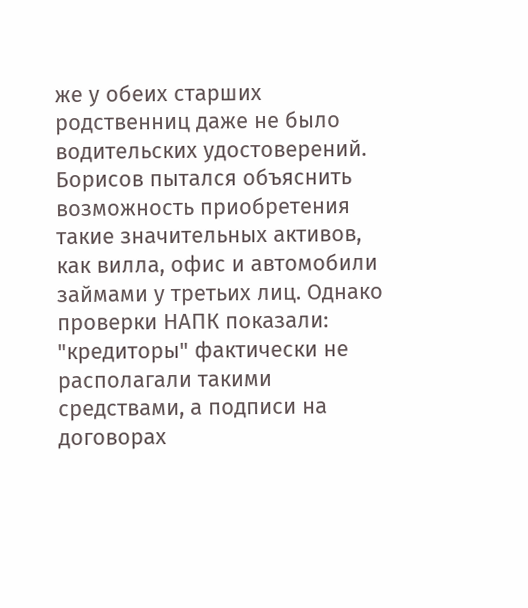же у обеих старших родственниц даже не было водительских удостоверений.
Борисов пытался объяснить возможность приобретения такие значительных активов, как вилла, офис и автомобили займами у третьих лиц. Однако проверки НАПК показали: "кредиторы" фактически не располагали такими средствами, а подписи на договорах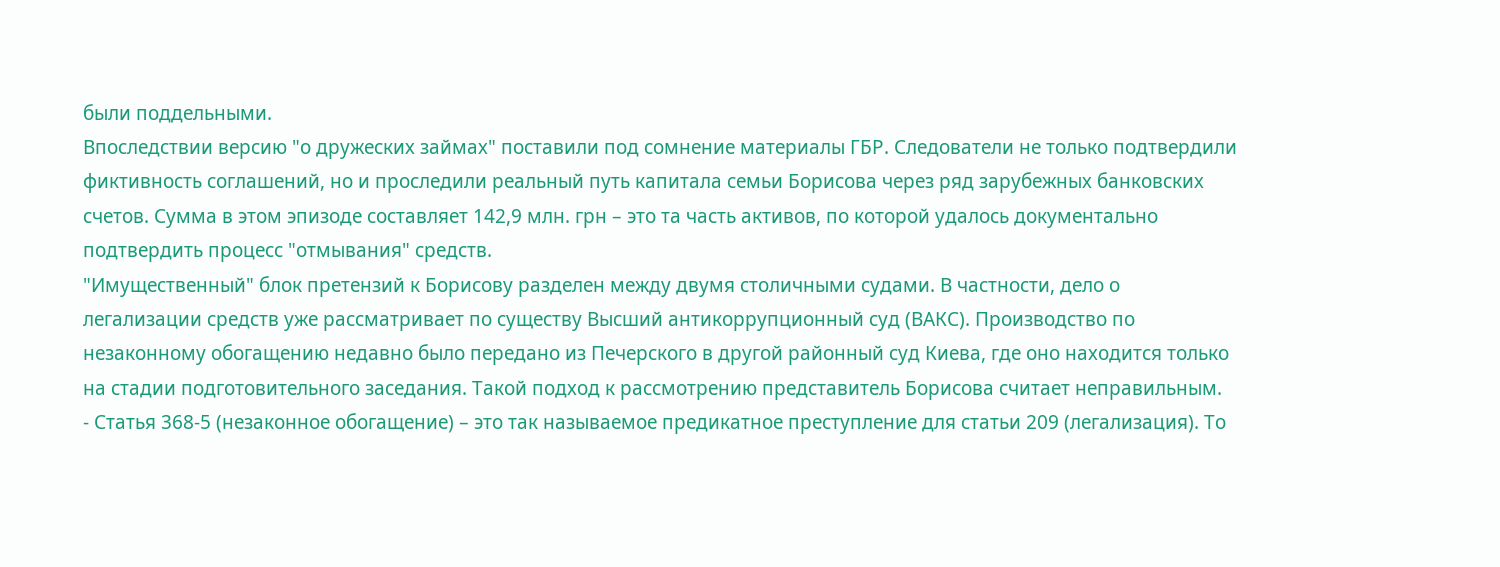были поддельными.
Впоследствии версию "о дружеских займах" поставили под сомнение материалы ГБР. Следователи не только подтвердили фиктивность соглашений, но и проследили реальный путь капитала семьи Борисова через ряд зарубежных банковских счетов. Сумма в этом эпизоде составляет 142,9 млн. грн – это та часть активов, по которой удалось документально подтвердить процесс "отмывания" средств.
"Имущественный" блок претензий к Борисову разделен между двумя столичными судами. В частности, дело о легализации средств уже рассматривает по существу Высший антикоррупционный суд (ВАКС). Производство по незаконному обогащению недавно было передано из Печерского в другой районный суд Киева, где оно находится только на стадии подготовительного заседания. Такой подход к рассмотрению представитель Борисова считает неправильным.
- Статья 368-5 (незаконное обогащение) – это так называемое предикатное преступление для статьи 209 (легализация). То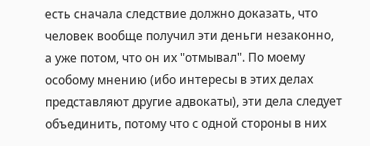есть сначала следствие должно доказать, что человек вообще получил эти деньги незаконно, а уже потом, что он их "отмывал". По моему особому мнению (ибо интересы в этих делах представляют другие адвокаты), эти дела следует объединить, потому что с одной стороны в них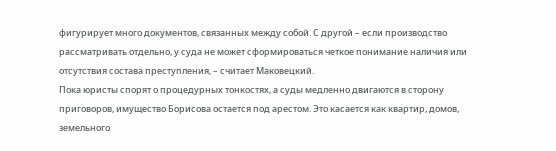фигурирует много документов, связанных между собой. С другой – если производство рассматривать отдельно, у суда не может сформироваться четкое понимание наличия или отсутствия состава преступления, – считает Маковецкий.
Пока юристы спорят о процедурных тонкостях, а суды медленно двигаются в сторону приговоров, имущество Борисова остается под арестом. Это касается как квартир, домов, земельного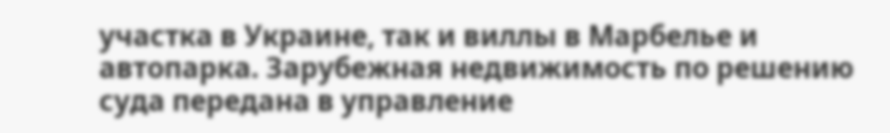участка в Украине, так и виллы в Марбелье и автопарка. Зарубежная недвижимость по решению суда передана в управление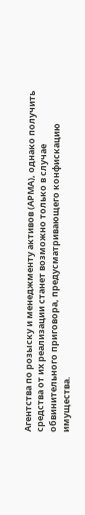Агентства по розыску и менеджменту активов (АРМА), однако получить средства от их реализации станет возможно только в случае обвинительного приговора, предусматривающего конфискацию имущества.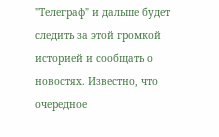"Телеграф" и дальше будет следить за этой громкой историей и сообщать о новостях. Известно, что очередное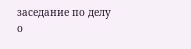заседание по делу о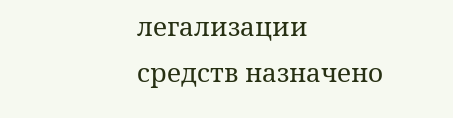легализации средств назначено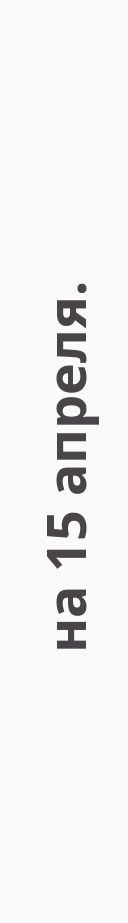на 15 апреля.